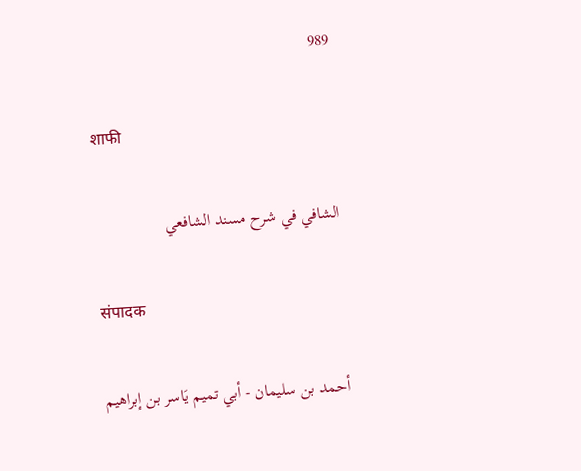989

शाफी

الشافي في شرح مسند الشافعي

संपादक

أحمد بن سليمان - أبي تميم يَاسر بن إبراهيم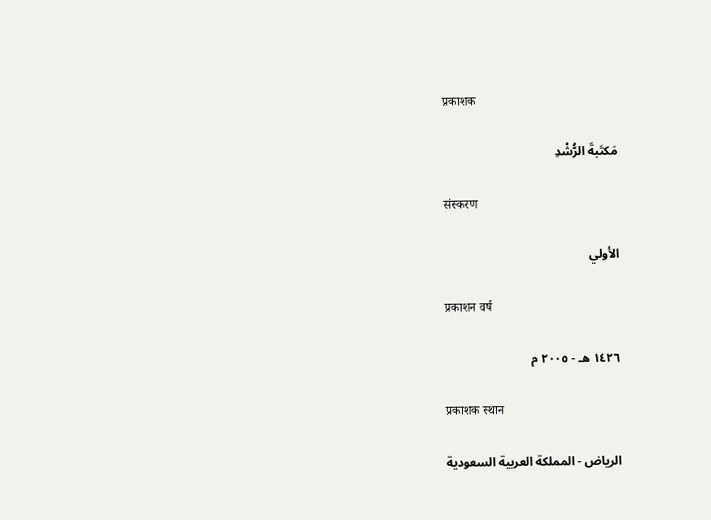प्रकाशक

مَكتَبةَ الرُّشْدِ

संस्करण

الأولي

प्रकाशन वर्ष

١٤٢٦ هـ - ٢٠٠٥ م

प्रकाशक स्थान

الرياض - المملكة العربية السعودية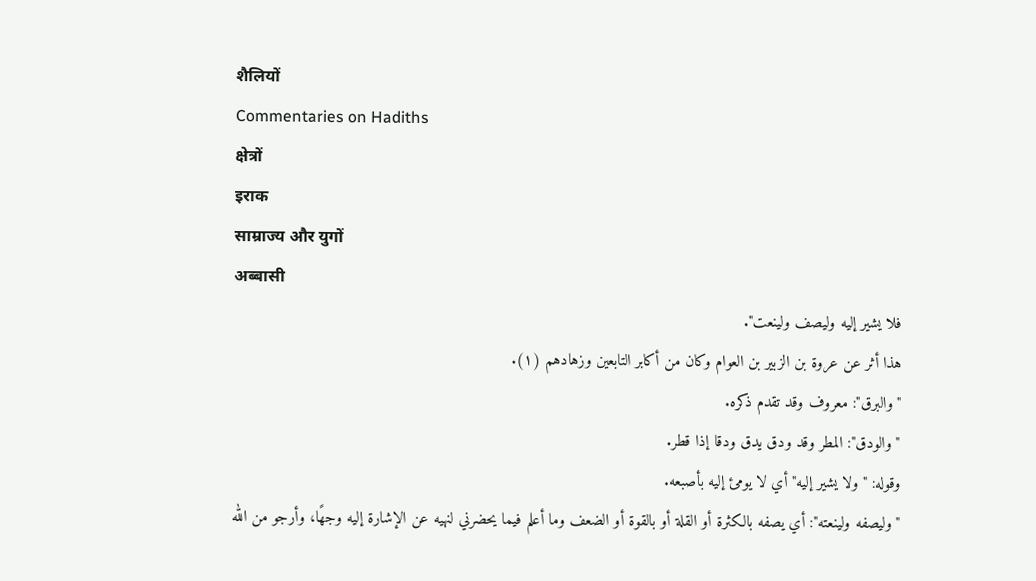शैलियों
Commentaries on Hadiths
क्षेत्रों
इराक
साम्राज्य और युगों
अब्बासी
فلا يشير إليه وليصف ولينعت".
هذا أثر عن عروة بن الزبير بن العوام وكان من أكابر التابعين وزهادهم (١).
"والبرق": معروف وقد تقدم ذكره.
"والودق": المطر وقد ودق يدق ودقا إذا قطر.
وقوله: "ولا يشير إليه" أي لا يومئ إليه بأصبعه.
"وليصفه ولينعته": أي يصفه بالكثرة أو القلة أو بالقوة أو الضعف وما أعلم فيما يحضرني لنهيه عن الإشارة إليه وجهًا، وأرجو من الله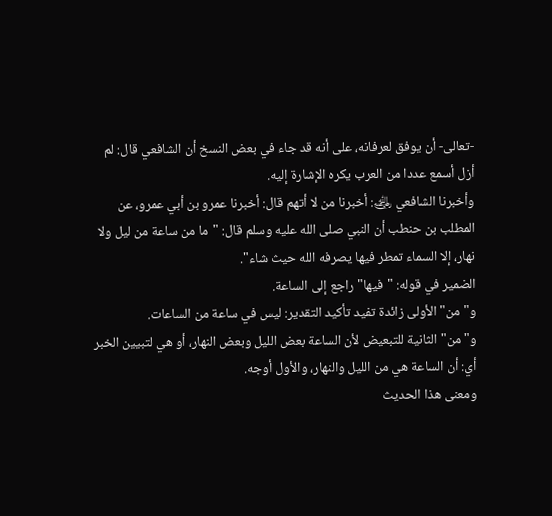-تعالى- أن يوفق لعرفانه، على أنه قد جاء في بعض النسخ أن الشافعي قال: لم أزل أسمع عددا من العرب يكره الإشارة إليه.
وأخبرنا الشافعي ﵁: أخبرنا من لا أتهم قال: أخبرنا عمرو بن أبي عمرو، عن المطلب بن حنطب أن النبي صلى الله عليه وسلم قال: "ما من ساعة من ليل ولا نهار، إلا السماء تمطر فيها يصرفه الله حيث شاء".
الضمير في قوله: "فيها" راجع إلى الساعة.
و"من" الأولى زائدة تفيد تأكيد التقدير: ليس في ساعة من الساعات.
و"من" الثانية للتبعيض لأن الساعة بعض الليل وبعض النهار، أو هي لتبيين الخبر أي: أن الساعة هي من الليل والنهار، والأول أوجه.
ومعنى هذا الحديث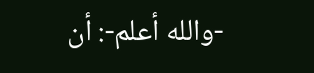-والله أعلم-: أن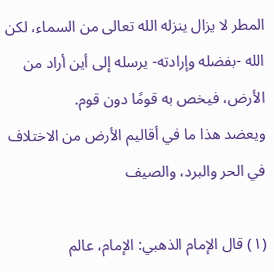المطر لا يزال ينزله الله تعالى من السماء، لكن الله -بفضله وإرادته- يرسله إلى أين أراد من الأرض، فيخص به قومًا دون قوم.
ويعضد هذا ما في أقاليم الأرض من الاختلاف في الحر والبرد، والصيف

(١) قال الإمام الذهبي: الإمام، عالم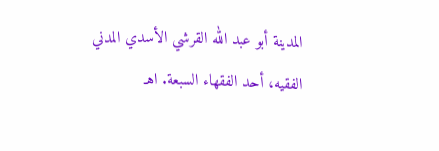المدينة أبو عبد الله القرشي الأسدي المدني الفقيه، أحد الفقهاء السبعة. اهـ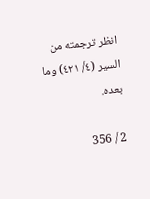انظر ترجمته من السير (٤/ ٤٢١) وما بعده.

2 / 356